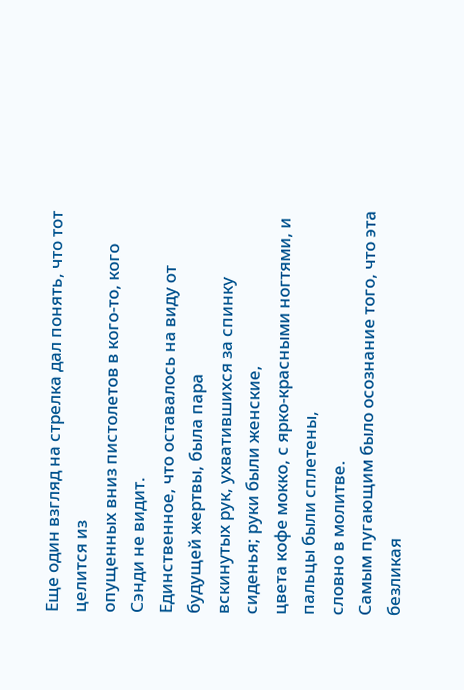Еще один взгляд на стрелка дал понять, что тот целится из
опущенных вниз пистолетов в кого-то, кого Сэнди не видит.
Единственное, что оставалось на виду от будущей жертвы, была пара
вскинутых рук, ухватившихся за спинку сиденья; руки были женские,
цвета кофе мокко, с ярко-красными ногтями, и пальцы были сплетены,
словно в молитве.
Самым пугающим было осознание того, что эта безликая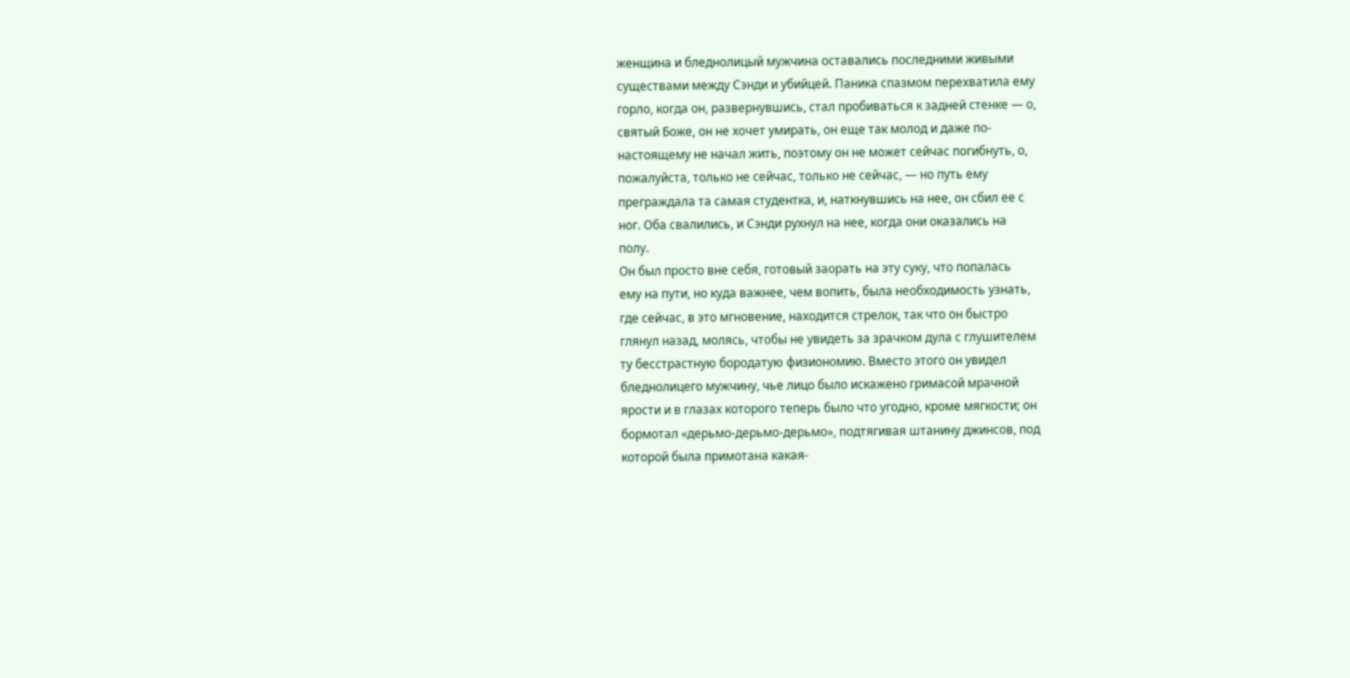женщина и бледнолицый мужчина оставались последними живыми
существами между Сэнди и убийцей. Паника спазмом перехватила ему
горло, когда он, развернувшись, стал пробиваться к задней стенке — о,
святый Боже, он не хочет умирать, он еще так молод и даже по-
настоящему не начал жить, поэтому он не может сейчас погибнуть, о,
пожалуйста, только не сейчас, только не сейчас, — но путь ему
преграждала та самая студентка, и, наткнувшись на нее, он сбил ее с
ног. Оба свалились, и Сэнди рухнул на нее, когда они оказались на
полу.
Он был просто вне себя, готовый заорать на эту суку, что попалась
ему на пути, но куда важнее, чем вопить, была необходимость узнать,
где сейчас, в это мгновение, находится стрелок, так что он быстро
глянул назад, молясь, чтобы не увидеть за зрачком дула с глушителем
ту бесстрастную бородатую физиономию. Вместо этого он увидел
бледнолицего мужчину, чье лицо было искажено гримасой мрачной
ярости и в глазах которого теперь было что угодно, кроме мягкости; он
бормотал «дерьмо-дерьмо-дерьмо», подтягивая штанину джинсов, под
которой была примотана какая-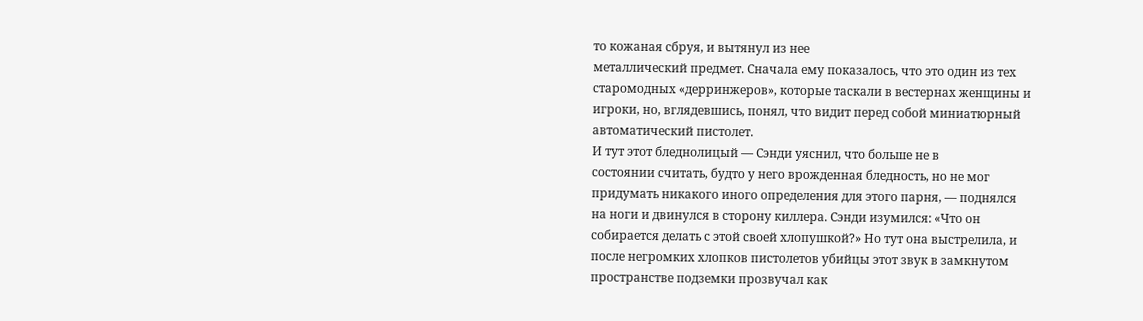то кожаная сбруя, и вытянул из нее
металлический предмет. Сначала ему показалось, что это один из тех
старомодных «дерринжеров», которые таскали в вестернах женщины и
игроки, но, вглядевшись, понял, что видит перед собой миниатюрный
автоматический пистолет.
И тут этот бледнолицый — Сэнди уяснил, что больше не в
состоянии считать, будто у него врожденная бледность, но не мог
придумать никакого иного определения для этого парня, — поднялся
на ноги и двинулся в сторону киллера. Сэнди изумился: «Что он
собирается делать с этой своей хлопушкой?» Но тут она выстрелила, и
после негромких хлопков пистолетов убийцы этот звук в замкнутом
пространстве подземки прозвучал как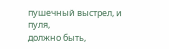пушечный выстрел, и пуля,
должно быть,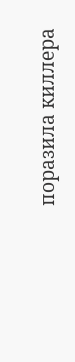поразила киллера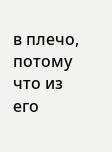в плечо, потому что из его